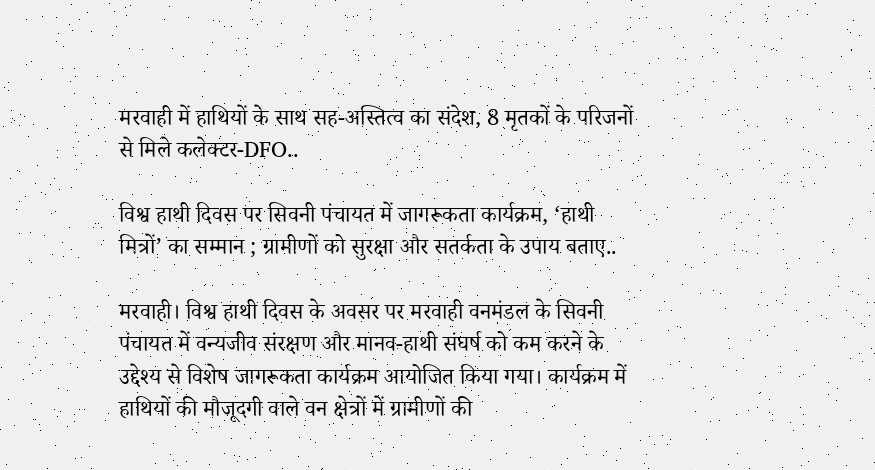मरवाही में हाथियों के साथ सह-अस्तित्व का संदेश, 8 मृतकों के परिजनों से मिले कलेक्टर-DFO..

विश्व हाथी दिवस पर सिवनी पंचायत में जागरूकता कार्यक्रम, ‘हाथी मित्रों’ का सम्मान ; ग्रामीणों को सुरक्षा और सतर्कता के उपाय बताए..

मरवाही। विश्व हाथी दिवस के अवसर पर मरवाही वनमंडल के सिवनी पंचायत में वन्यजीव संरक्षण और मानव-हाथी संघर्ष को कम करने के उद्देश्य से विशेष जागरूकता कार्यक्रम आयोजित किया गया। कार्यक्रम में हाथियों की मौजूदगी वाले वन क्षेत्रों में ग्रामीणों की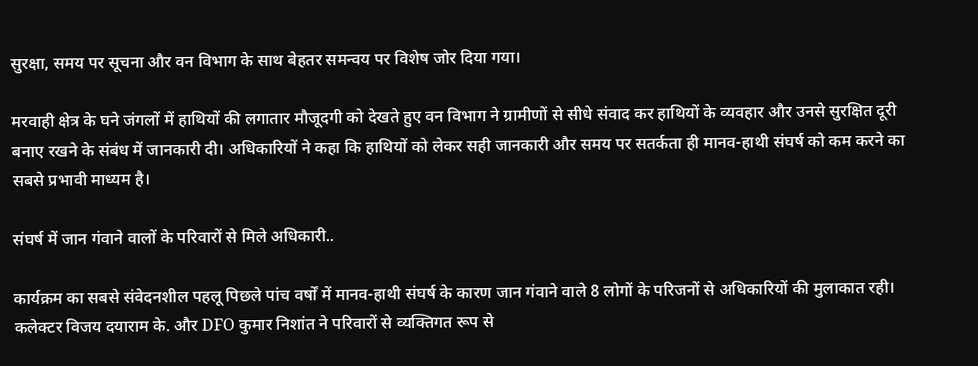सुरक्षा, समय पर सूचना और वन विभाग के साथ बेहतर समन्वय पर विशेष जोर दिया गया।

मरवाही क्षेत्र के घने जंगलों में हाथियों की लगातार मौजूदगी को देखते हुए वन विभाग ने ग्रामीणों से सीधे संवाद कर हाथियों के व्यवहार और उनसे सुरक्षित दूरी बनाए रखने के संबंध में जानकारी दी। अधिकारियों ने कहा कि हाथियों को लेकर सही जानकारी और समय पर सतर्कता ही मानव-हाथी संघर्ष को कम करने का सबसे प्रभावी माध्यम है।

संघर्ष में जान गंवाने वालों के परिवारों से मिले अधिकारी..

कार्यक्रम का सबसे संवेदनशील पहलू पिछले पांच वर्षों में मानव-हाथी संघर्ष के कारण जान गंवाने वाले 8 लोगों के परिजनों से अधिकारियों की मुलाकात रही। कलेक्टर विजय दयाराम के. और DFO कुमार निशांत ने परिवारों से व्यक्तिगत रूप से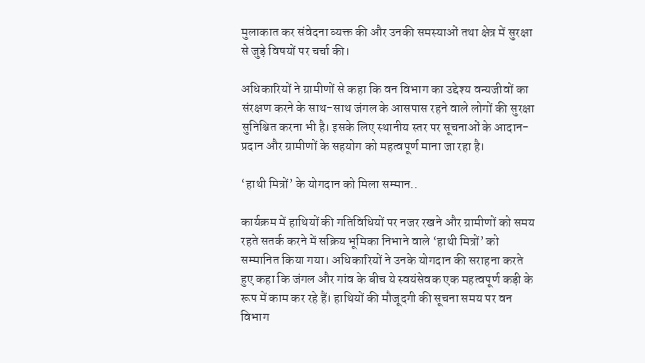मुलाकात कर संवेदना व्यक्त की और उनकी समस्याओं तथा क्षेत्र में सुरक्षा से जुड़े विषयों पर चर्चा की।

अधिकारियों ने ग्रामीणों से कहा कि वन विभाग का उद्देश्य वन्यजीवों का संरक्षण करने के साथ-साथ जंगल के आसपास रहने वाले लोगों की सुरक्षा सुनिश्चित करना भी है। इसके लिए स्थानीय स्तर पर सूचनाओं के आदान-प्रदान और ग्रामीणों के सहयोग को महत्वपूर्ण माना जा रहा है।

‘हाथी मित्रों’ के योगदान को मिला सम्मान..

कार्यक्रम में हाथियों की गतिविधियों पर नजर रखने और ग्रामीणों को समय रहते सतर्क करने में सक्रिय भूमिका निभाने वाले ‘हाथी मित्रों’ को सम्मानित किया गया। अधिकारियों ने उनके योगदान की सराहना करते हुए कहा कि जंगल और गांव के बीच ये स्वयंसेवक एक महत्वपूर्ण कड़ी के रूप में काम कर रहे हैं। हाथियों की मौजूदगी की सूचना समय पर वन विभाग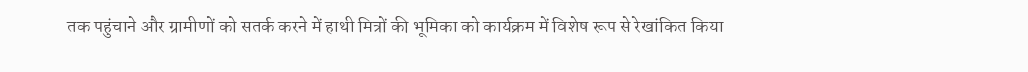तक पहुंचाने और ग्रामीणों को सतर्क करने में हाथी मित्रों की भूमिका को कार्यक्रम में विशेष रूप से रेखांकित किया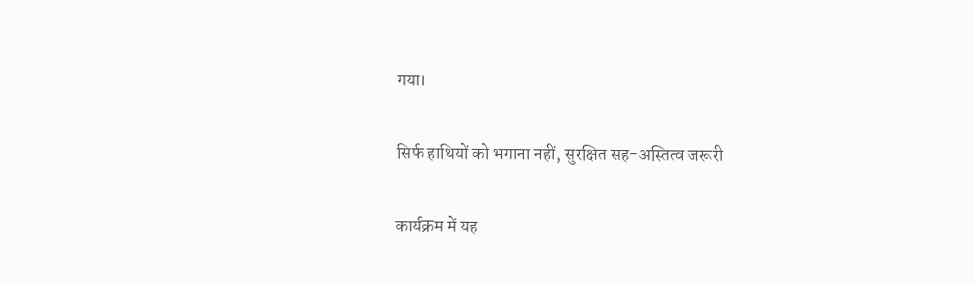गया।

सिर्फ हाथियों को भगाना नहीं, सुरक्षित सह-अस्तित्व जरूरी

कार्यक्रम में यह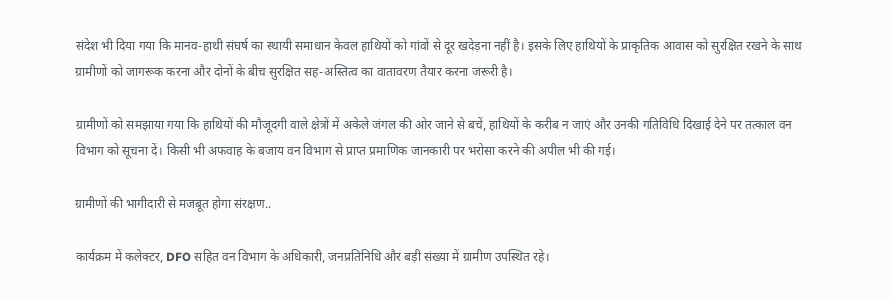संदेश भी दिया गया कि मानव-हाथी संघर्ष का स्थायी समाधान केवल हाथियों को गांवों से दूर खदेड़ना नहीं है। इसके लिए हाथियों के प्राकृतिक आवास को सुरक्षित रखने के साथ ग्रामीणों को जागरूक करना और दोनों के बीच सुरक्षित सह-अस्तित्व का वातावरण तैयार करना जरूरी है।

ग्रामीणों को समझाया गया कि हाथियों की मौजूदगी वाले क्षेत्रों में अकेले जंगल की ओर जाने से बचें, हाथियों के करीब न जाएं और उनकी गतिविधि दिखाई देने पर तत्काल वन विभाग को सूचना दें। किसी भी अफवाह के बजाय वन विभाग से प्राप्त प्रमाणिक जानकारी पर भरोसा करने की अपील भी की गई।

ग्रामीणों की भागीदारी से मजबूत होगा संरक्षण..

कार्यक्रम में कलेक्टर, DFO सहित वन विभाग के अधिकारी, जनप्रतिनिधि और बड़ी संख्या में ग्रामीण उपस्थित रहे।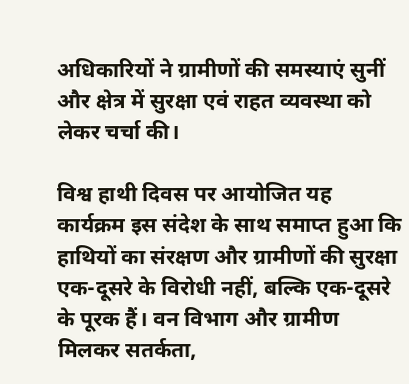अधिकारियों ने ग्रामीणों की समस्याएं सुनीं और क्षेत्र में सुरक्षा एवं राहत व्यवस्था को लेकर चर्चा की।

विश्व हाथी दिवस पर आयोजित यह कार्यक्रम इस संदेश के साथ समाप्त हुआ कि हाथियों का संरक्षण और ग्रामीणों की सुरक्षा एक-दूसरे के विरोधी नहीं, बल्कि एक-दूसरे के पूरक हैं। वन विभाग और ग्रामीण मिलकर सतर्कता,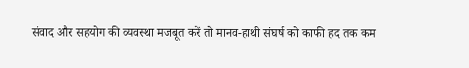संवाद और सहयोग की व्यवस्था मजबूत करें तो मानव-हाथी संघर्ष को काफी हद तक कम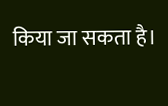किया जा सकता है।